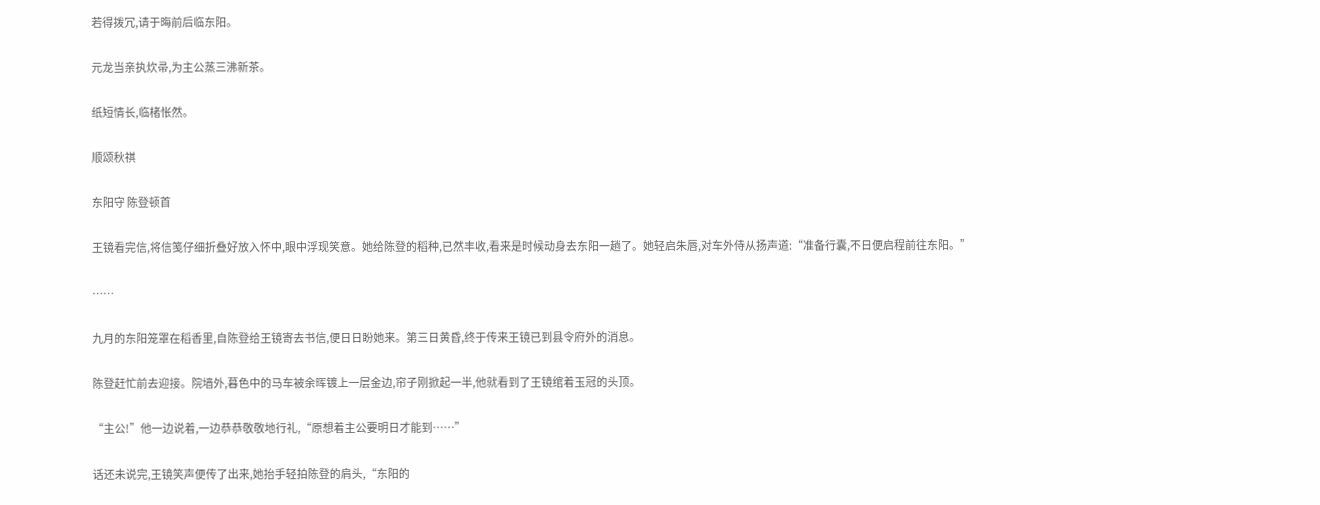若得拨冗,请于晦前后临东阳。

元龙当亲执炊帚,为主公蒸三沸新茶。

纸短情长,临楮怅然。

顺颂秋祺

东阳守 陈登顿首

王镜看完信,将信笺仔细折叠好放入怀中,眼中浮现笑意。她给陈登的稻种,已然丰收,看来是时候动身去东阳一趟了。她轻启朱唇,对车外侍从扬声道:“准备行囊,不日便启程前往东阳。”

……

九月的东阳笼罩在稻香里,自陈登给王镜寄去书信,便日日盼她来。第三日黄昏,终于传来王镜已到县令府外的消息。

陈登赶忙前去迎接。院墙外,暮色中的马车被余晖镀上一层金边,帘子刚掀起一半,他就看到了王镜绾着玉冠的头顶。

“主公!”他一边说着,一边恭恭敬敬地行礼,“原想着主公要明日才能到……”

话还未说完,王镜笑声便传了出来,她抬手轻拍陈登的肩头,“东阳的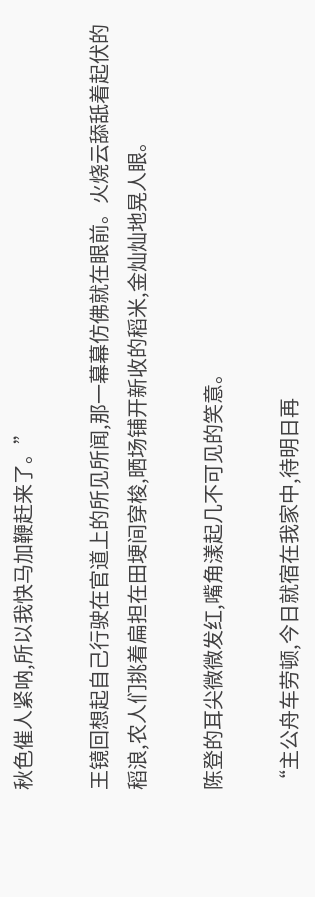秋色催人紧呐,所以我快马加鞭赶来了。”

王镜回想起自己行驶在官道上的所见所闻,那一幕幕仿佛就在眼前。火烧云舔舐着起伏的稻浪,农人们挑着扁担在田埂间穿梭,晒场铺开新收的稻米,金灿灿地晃人眼。

陈登的耳尖微微发红,嘴角漾起几不可见的笑意。

“主公舟车劳顿,今日就宿在我家中,待明日再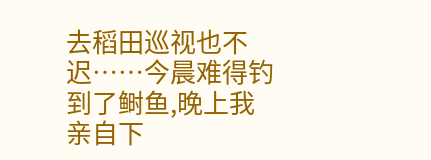去稻田巡视也不迟……今晨难得钓到了鲥鱼,晚上我亲自下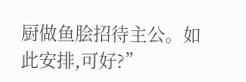厨做鱼脍招待主公。如此安排,可好?”